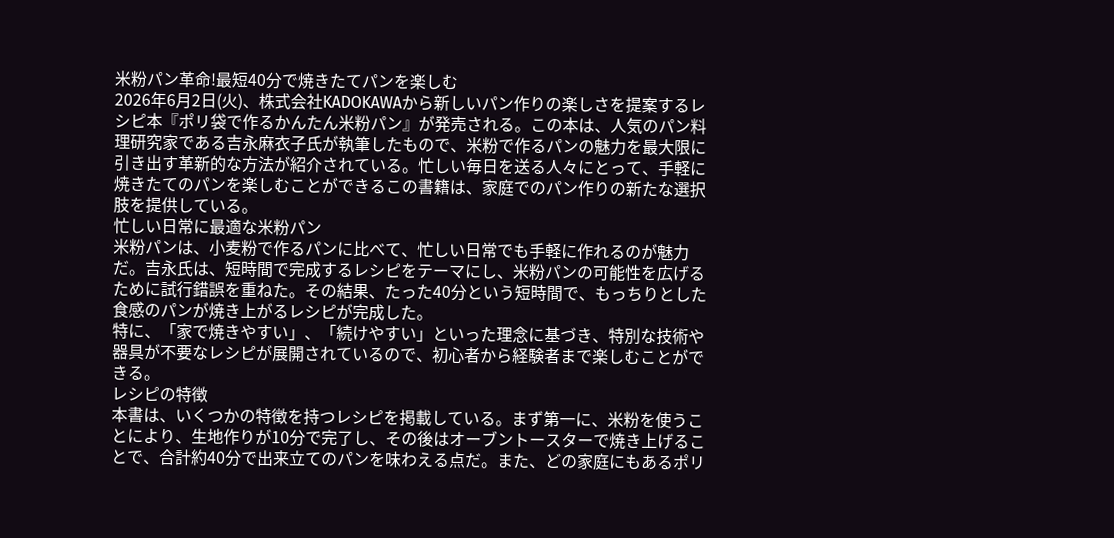米粉パン革命!最短40分で焼きたてパンを楽しむ
2026年6月2日(火)、株式会社KADOKAWAから新しいパン作りの楽しさを提案するレシピ本『ポリ袋で作るかんたん米粉パン』が発売される。この本は、人気のパン料理研究家である吉永麻衣子氏が執筆したもので、米粉で作るパンの魅力を最大限に引き出す革新的な方法が紹介されている。忙しい毎日を送る人々にとって、手軽に焼きたてのパンを楽しむことができるこの書籍は、家庭でのパン作りの新たな選択肢を提供している。
忙しい日常に最適な米粉パン
米粉パンは、小麦粉で作るパンに比べて、忙しい日常でも手軽に作れるのが魅力だ。吉永氏は、短時間で完成するレシピをテーマにし、米粉パンの可能性を広げるために試行錯誤を重ねた。その結果、たった40分という短時間で、もっちりとした食感のパンが焼き上がるレシピが完成した。
特に、「家で焼きやすい」、「続けやすい」といった理念に基づき、特別な技術や器具が不要なレシピが展開されているので、初心者から経験者まで楽しむことができる。
レシピの特徴
本書は、いくつかの特徴を持つレシピを掲載している。まず第一に、米粉を使うことにより、生地作りが10分で完了し、その後はオーブントースターで焼き上げることで、合計約40分で出来立てのパンを味わえる点だ。また、どの家庭にもあるポリ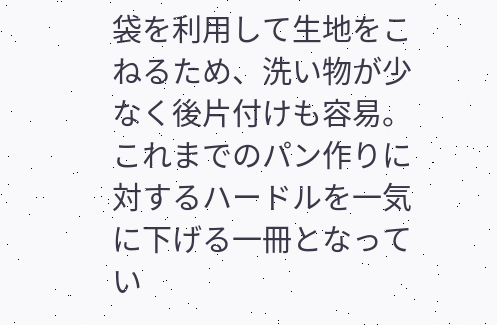袋を利用して生地をこねるため、洗い物が少なく後片付けも容易。これまでのパン作りに対するハードルを一気に下げる一冊となってい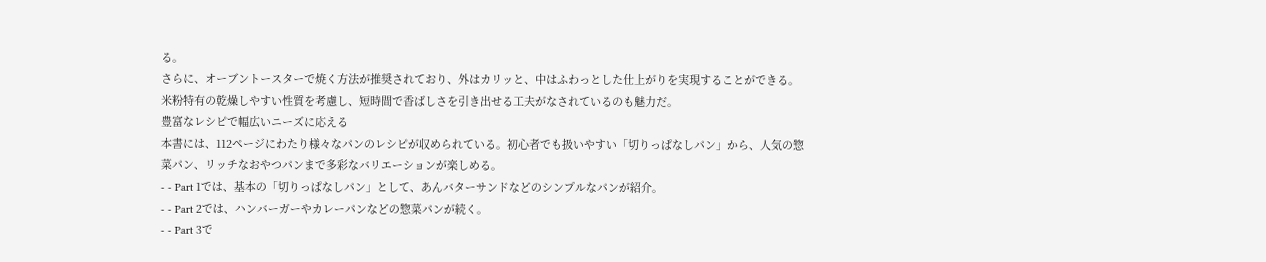る。
さらに、オーブントースターで焼く方法が推奨されており、外はカリッと、中はふわっとした仕上がりを実現することができる。米粉特有の乾燥しやすい性質を考慮し、短時間で香ばしさを引き出せる工夫がなされているのも魅力だ。
豊富なレシピで幅広いニーズに応える
本書には、112ページにわたり様々なパンのレシピが収められている。初心者でも扱いやすい「切りっぱなしパン」から、人気の惣菜パン、リッチなおやつパンまで多彩なバリエーションが楽しめる。
- - Part 1では、基本の「切りっぱなしパン」として、あんバターサンドなどのシンプルなパンが紹介。
- - Part 2では、ハンバーガーやカレーパンなどの惣菜パンが続く。
- - Part 3で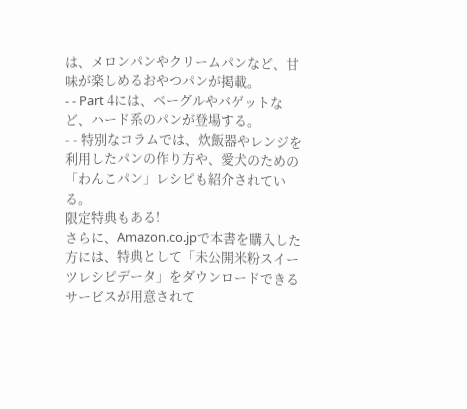は、メロンパンやクリームパンなど、甘味が楽しめるおやつパンが掲載。
- - Part 4には、ベーグルやバゲットなど、ハード系のパンが登場する。
- - 特別なコラムでは、炊飯器やレンジを利用したパンの作り方や、愛犬のための「わんこパン」レシピも紹介されている。
限定特典もある!
さらに、Amazon.co.jpで本書を購入した方には、特典として「未公開米粉スイーツレシピデータ」をダウンロードできるサービスが用意されて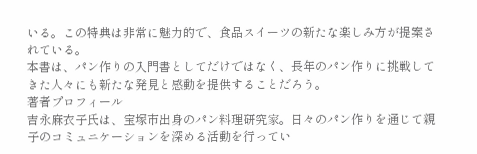いる。この特典は非常に魅力的で、食品スイーツの新たな楽しみ方が提案されている。
本書は、パン作りの入門書としてだけではなく、長年のパン作りに挑戦してきた人々にも新たな発見と感動を提供することだろう。
著者プロフィール
吉永麻衣子氏は、宝塚市出身のパン料理研究家。日々のパン作りを通じて親子のコミュニケーションを深める活動を行ってい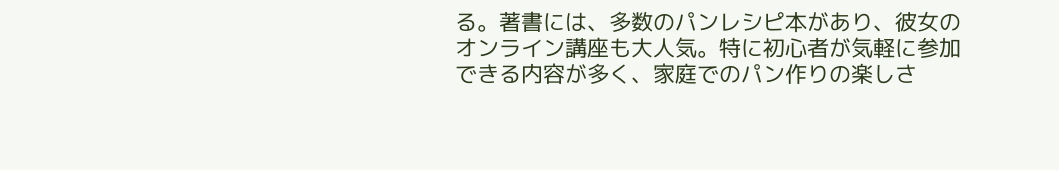る。著書には、多数のパンレシピ本があり、彼女のオンライン講座も大人気。特に初心者が気軽に参加できる内容が多く、家庭でのパン作りの楽しさ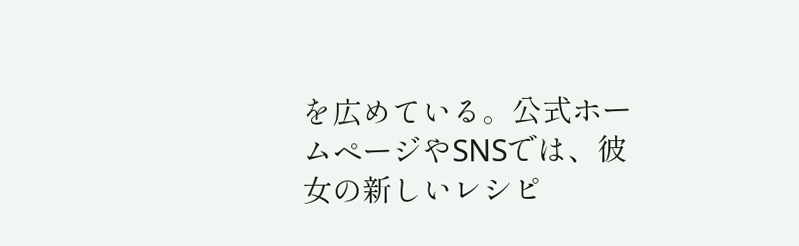を広めている。公式ホームページやSNSでは、彼女の新しいレシピ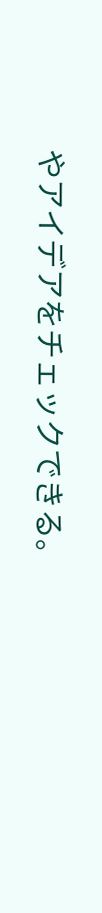やアイデアをチェックできる。